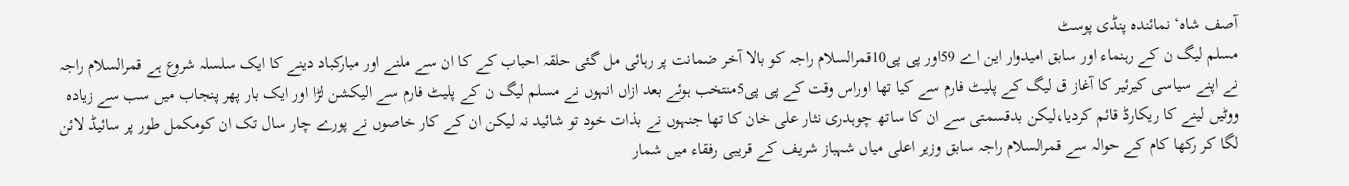آصف شاہ‘ نمائندہ پنڈی پوسٹ
مسلم لیگ ن کے رہنماء اور سابق امیدوار این اے 59اور پی پی10قمرالسلام راجہ کو بالا آخر ضمانت پر رہائی مل گئی حلقہ احباب کے کا ان سے ملنے اور مبارکباد دینے کا ایک سلسلہ شروع ہے قمرالسلام راجہ نے اپنے سیاسی کیرئیر کا آغاز ق لیگ کے پلیٹ فارم سے کیا تھا اوراس وقت کے پی پی5منتخب ہوئے بعد ازاں انہوں نے مسلم لیگ ن کے پلیٹ فارم سے الیکشن لڑا اور ایک بار پھر پنجاب میں سب سے زیادہ ووٹیں لینے کا ریکارڈ قائم کردیا،لیکن بدقسمتی سے ان کا ساتھ چوہدری نثار علی خان کا تھا جنہوں نے بذات خود تو شائید نہ لیکن ان کے کار خاصوں نے پورے چار سال تک ان کومکمل طور پر سائیڈ لائن لگا کر رکھا کام کے حوالہ سے قمرالسلام راجہ سابق وزیر اعلی میاں شہباز شریف کے قریبی رفقاء میں شمار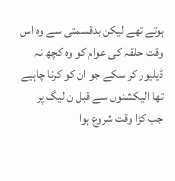ہوتے تھے لیکن بدقسمتی سے وہ اس وقت حلقہ کی عوام کو وہ کچھ نہ ڈیلیور کر سکے جو ان کو کرنا چاہیے تھا الیکشنوں سے قبل ن لیگ پر جب کڑا وقت شروع ہوا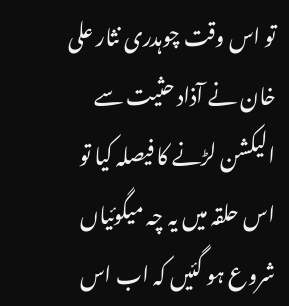تو اس وقت چوہدری نثار علی خان نے آذاد حثیت سے الیکشن لڑنے کا فیصلہ کیا تو اس حلقہ میں یہ چہ میگوئیاں شروع ہو گئیں کہ اب اس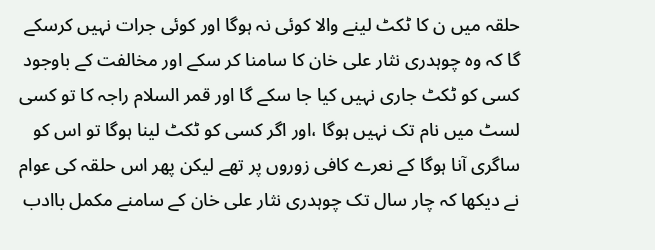حلقہ میں ن کا ٹکٹ لینے والا کوئی نہ ہوگا اور کوئی جرات نہیں کرسکے گا کہ وہ چوہدری نثار علی خان کا سامنا کر سکے اور مخالفت کے باوجود کسی کو ٹکٹ جاری نہیں کیا جا سکے گا اور قمر السلام راجہ کا تو کسی لسٹ میں نام تک نہیں ہوگا ،اور اگر کسی کو ٹکٹ لینا ہوگا تو اس کو ساگری آنا ہوگا کے نعرے کافی زوروں پر تھے لیکن پھر اس حلقہ کی عوام نے دیکھا کہ چار سال تک چوہدری نثار علی خان کے سامنے مکمل باادب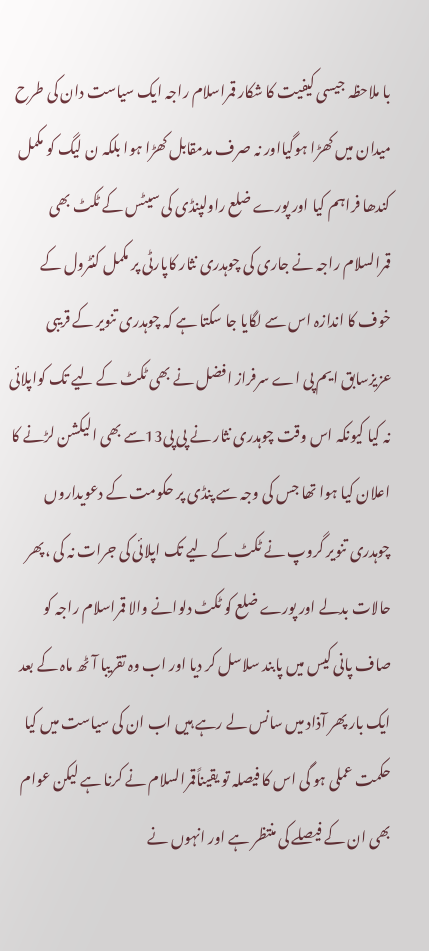با ملاحظہ جیسی کیفیت کا شکار قمراسلام راجہ ایک سیاست دان کی طرح میدان میں کھڑا ہوگیااور نہ صرف مدمقابل کھڑا ہوا بلکہ ن لیگ کو مکمل کندھا فراہم کیا اور پورے ضلع راولپنڈی کی سیٹس کے ٹکٹ بھی قمرالسلام راجہ نے جاری کی چوہدری نثار کاپارٹی پر مکمل کنٹرول کے خوف کا اندازہ اس سے لگایا جا سکتا ہے کہ چوہدری تنویر کے قریبی عزیزسابق ایم پی اے سرفراز افضل نے بھی ٹکٹ کے لیے تک کواپلائی نہ کیا کیونکہ اس وقت چوہدری نثار نے پی پی13سے بھی الیکشن لڑنے کا اعلان کیا ہوا تھا جس کی وجہ سے پنڈی پر حکومت کے دعویداروں چوہدری تنویر گروپ نے ٹکٹ کے لیے تک اپلائی کی جرات نہ کی ،پھر حالات بدلے اور پورے ضلع کو ٹکٹ دلوانے والا قمراسلام راجہ کو صاف پانی کیس میں پابند سلاسل کر دیا اور اب وہ تقریبا آٹھ ماہ کے بعد ایک بار پھر آذاد میں سانس لے رہے ہیں اب ان کی سیاست میں کیا حکمت عملی ہو گی اس کا فیصلہ تو یقیناًقمرالسلام نے کرنا ہے لیکن عوام بھی ان کے فیصلے کی منتظر ہے اور انہوں نے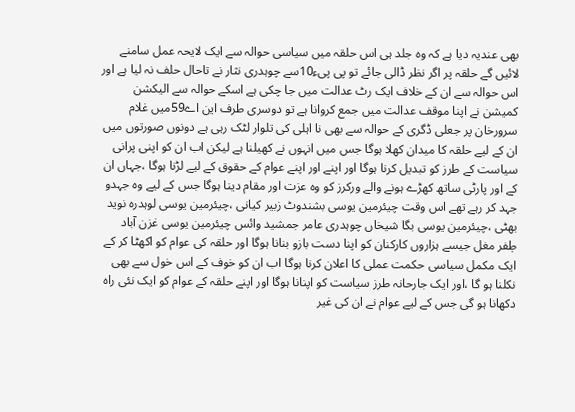بھی عندیہ دیا ہے کہ وہ جلد ہی اس حلقہ میں سیاسی حوالہ سے ایک لایحہ عمل سامنے لائیں گے حلقہ پر اگر نظر ڈالی جائے تو پی پیء10سے چوہدری نثار نے تاحال حلف نہ لیا ہے اور اس حوالہ سے ان کے خلاف ایک رٹ عدالت میں جا چکی ہے اسکے حوالہ سے الیکشن کمیشن نے اپنا موقف عدالت میں جمع کروانا ہے تو دوسری طرف این اے59میں غلام سرورخان پر جعلی ڈگری کے حوالہ سے بھی نا اہلی کی تلوار لٹک رہی ہے دونوں صورتوں میں ان کے لیے حلقہ کا میدان کھلا ہوگا جس میں انہوں نے کھیلنا ہے لیکن اب ان کو اپنی پرانی سیاست کے طرز کو تبدیل کرنا ہوگا اور اپنے اور اپنے عوام کے حقوق کے لیے لڑنا ہوگا ،جہاں ان کے اور پارٹی ساتھ کھڑے ہونے والے ورکرز کو وہ عزت اور مقام دینا ہوگا جس کے لیے وہ جہدو جہد کر رہے تھے اس وقت چیئرمین یوسی بشندوٹ زبیر کیانی ،چیئرمین یوسی لوہدرہ نوید بھٹی ،چیئرمین یوسی بگا شیخاں چوہدری عامر جمشید وائس چیئرمین یوسی غزن آباد طٖفر مغل جیسے ہزاروں کارکنان کو اپنا دست بازو بنانا ہوگا اور حلقہ کی عوام کو اکھٹا کر کے ایک مکمل سیاسی حکمت عملی کا اعلان کرنا ہوگا اب ان کو خوف کے اس خول سے بھی نکلنا ہو گا ،اور ایک جارحانہ طرز سیاست کو اپنانا ہوگا اور اپنے حلقہ کے عوام کو ایک نئی راہ دکھانا ہو گی جس کے لیے عوام نے ان کی غیر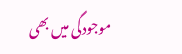موجودگی میں بھی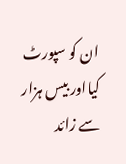ان کو سپورٹ کیااور بیس ہزار سے زائد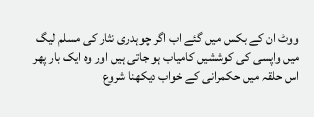ووٹ ان کے بکس میں گئے اب اگر چوہدری نثار کی مسلم لیگ میں واپسی کی کوششیں کامیاب ہو جاتی ہیں اور وہ ایک بار پھر اس حلقہ میں حکمرانی کے خواب دیکھنا شروع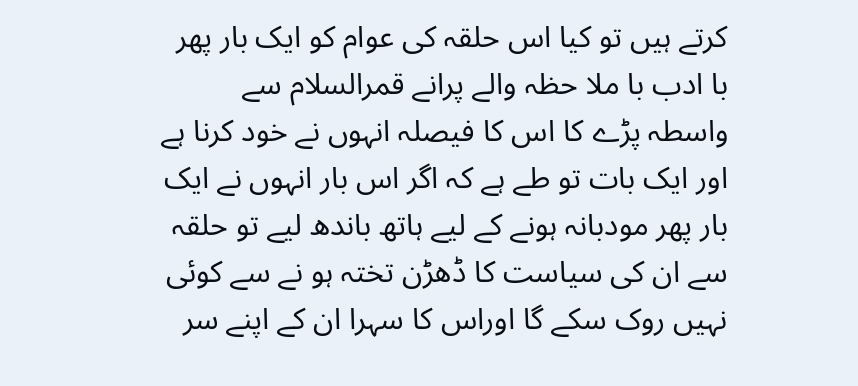کرتے ہیں تو کیا اس حلقہ کی عوام کو ایک بار پھر با ادب با ملا حظہ والے پرانے قمرالسلام سے واسطہ پڑے کا اس کا فیصلہ انہوں نے خود کرنا ہے اور ایک بات تو طے ہے کہ اگر اس بار انہوں نے ایک بار پھر مودبانہ ہونے کے لیے ہاتھ باندھ لیے تو حلقہ سے ان کی سیاست کا ڈھڑن تختہ ہو نے سے کوئی نہیں روک سکے گا اوراس کا سہرا ان کے اپنے سر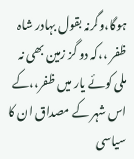ہوگا،وگرنہ بقول بہادر شاہ ظفر ،،کہ دو گز زمین بھی نہ ملی کوئے یار میں ظفر،،کے اس شہر کے مصداق ان کا سیاسی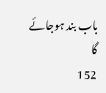باب بند ہوجائے گا
152